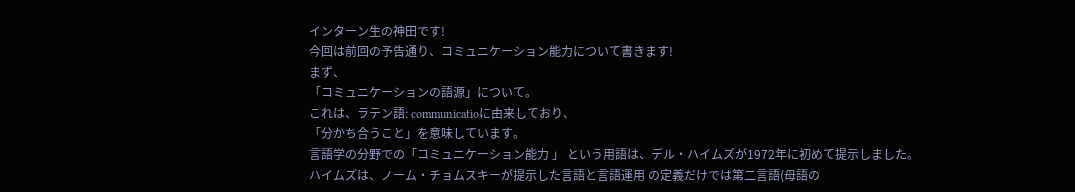インターン生の神田です!
今回は前回の予告通り、コミュニケーション能力について書きます!
まず、
「コミュニケーションの語源」について。
これは、ラテン語: communicatioに由来しており、
「分かち合うこと」を意味しています。
言語学の分野での「コミュニケーション能力 」 という用語は、デル・ハイムズが1972年に初めて提示しました。
ハイムズは、ノーム・チョムスキーが提示した言語と言語運用 の定義だけでは第二言語(母語の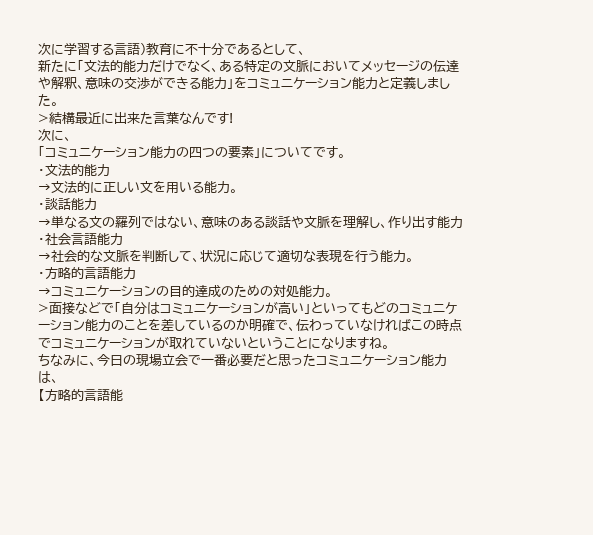次に学習する言語)教育に不十分であるとして、
新たに「文法的能力だけでなく、ある特定の文脈においてメッセージの伝達や解釈、意味の交渉ができる能力」をコミュニケーション能力と定義しました。
>結構最近に出来た言葉なんです!
次に、
「コミュニケーション能力の四つの要素」についてです。
・文法的能力
→文法的に正しい文を用いる能力。
・談話能力
→単なる文の羅列ではない、意味のある談話や文脈を理解し、作り出す能力
・社会言語能力
→社会的な文脈を判断して、状況に応じて適切な表現を行う能力。
・方略的言語能力
→コミュニケーションの目的達成のための対処能力。
>面接などで「自分はコミュニケーションが高い」といってもどのコミュニケーション能力のことを差しているのか明確で、伝わっていなければこの時点でコミュニケーションが取れていないということになりますね。
ちなみに、今日の現場立会で一番必要だと思ったコミュニケーション能力は、
【方略的言語能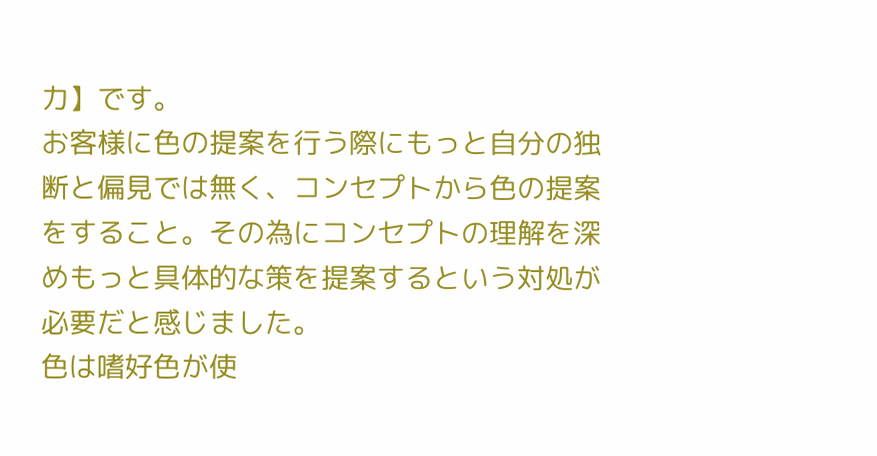力】です。
お客様に色の提案を行う際にもっと自分の独断と偏見では無く、コンセプトから色の提案をすること。その為にコンセプトの理解を深めもっと具体的な策を提案するという対処が必要だと感じました。
色は嗜好色が使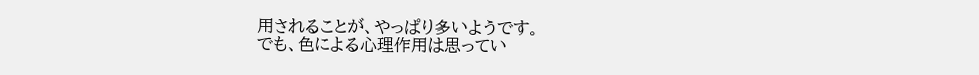用されることが、やっぱり多いようです。
でも、色による心理作用は思ってい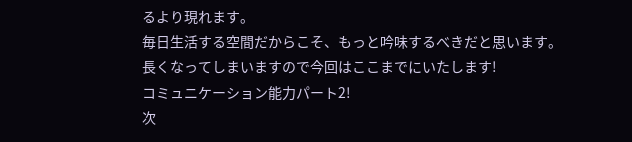るより現れます。
毎日生活する空間だからこそ、もっと吟味するべきだと思います。
長くなってしまいますので今回はここまでにいたします!
コミュニケーション能力パート2!
次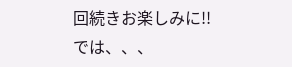回続きお楽しみに!!
では、、、